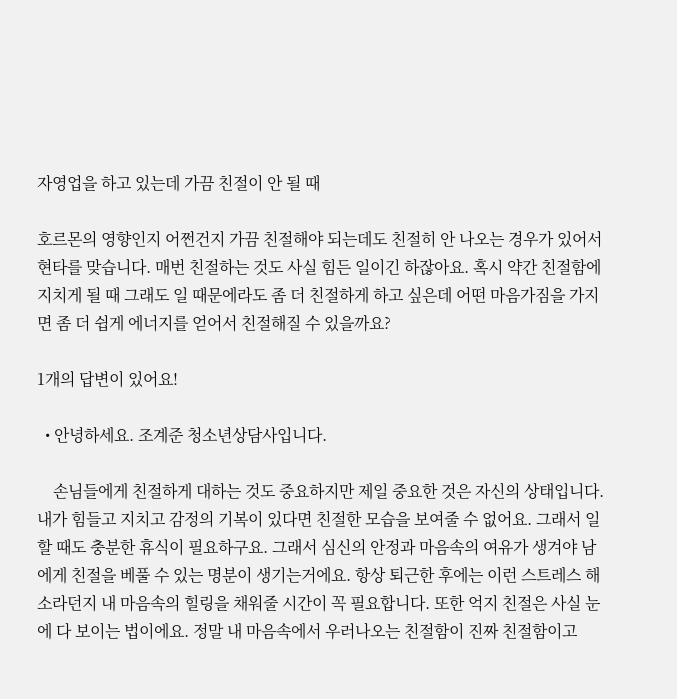자영업을 하고 있는데 가끔 친절이 안 될 때

호르몬의 영향인지 어쩐건지 가끔 친절해야 되는데도 친절히 안 나오는 경우가 있어서 현타를 맞습니다. 매번 친절하는 것도 사실 힘든 일이긴 하잖아요. 혹시 약간 친절함에 지치게 될 때 그래도 일 때문에라도 좀 더 친절하게 하고 싶은데 어떤 마음가짐을 가지면 좀 더 쉽게 에너지를 얻어서 친절해질 수 있을까요?

1개의 답변이 있어요!

  • 안녕하세요. 조계준 청소년상담사입니다.

    손님들에게 친절하게 대하는 것도 중요하지만 제일 중요한 것은 자신의 상태입니다. 내가 힘들고 지치고 감정의 기복이 있다면 친절한 모습을 보여줄 수 없어요. 그래서 일할 때도 충분한 휴식이 필요하구요. 그래서 심신의 안정과 마음속의 여유가 생겨야 남에게 친절을 베풀 수 있는 명분이 생기는거에요. 항상 퇴근한 후에는 이런 스트레스 해소라던지 내 마음속의 힐링을 채워줄 시간이 꼭 필요합니다. 또한 억지 친절은 사실 눈에 다 보이는 법이에요. 정말 내 마음속에서 우러나오는 친절함이 진짜 친절함이고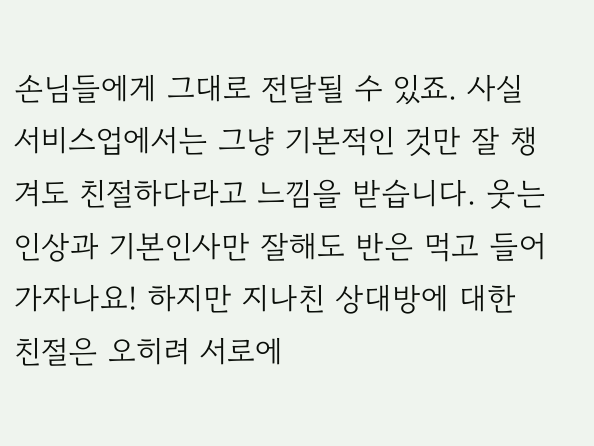손님들에게 그대로 전달될 수 있죠. 사실 서비스업에서는 그냥 기본적인 것만 잘 챙겨도 친절하다라고 느낌을 받습니다. 웃는 인상과 기본인사만 잘해도 반은 먹고 들어가자나요! 하지만 지나친 상대방에 대한 친절은 오히려 서로에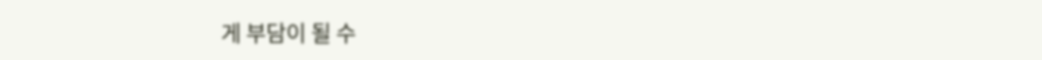게 부담이 될 수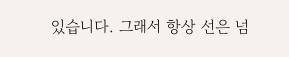있습니다. 그래서 항상 선은 넘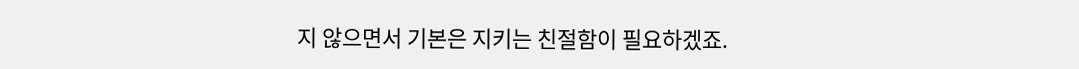지 않으면서 기본은 지키는 친절함이 필요하겠죠.